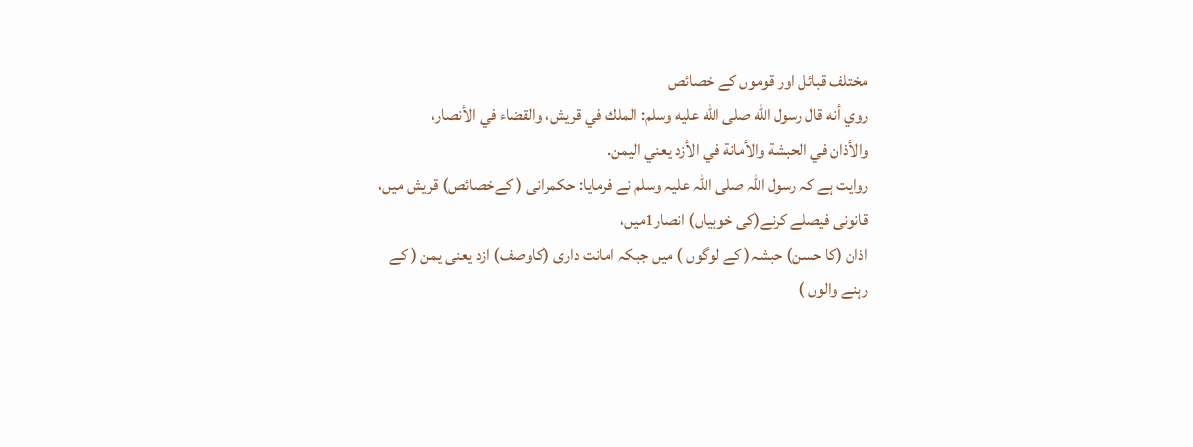مختلف قبائل اور قوموں کے خصائص
روي أنه قال رسول الله صلى الله عليه وسلم: الملك في قريش، والقضاء في الأنصار،
والأذان في الحبشة والأمانة في الأزد يعني اليمن.
روایت ہے کہ رسول اللہ صلی اللہ علیہ وسلم نے فرمایا: حکمرانی ( کےخصائص) قریش میں،
قانونی فیصلے کرنے(کی خوبیاں) انصار1میں،
اذان (کا حسن) حبشہ( کے لوگوں ) میں جبکہ امانت داری (کاوصف) ازد یعنی یمن ( کے
رہنے والوں )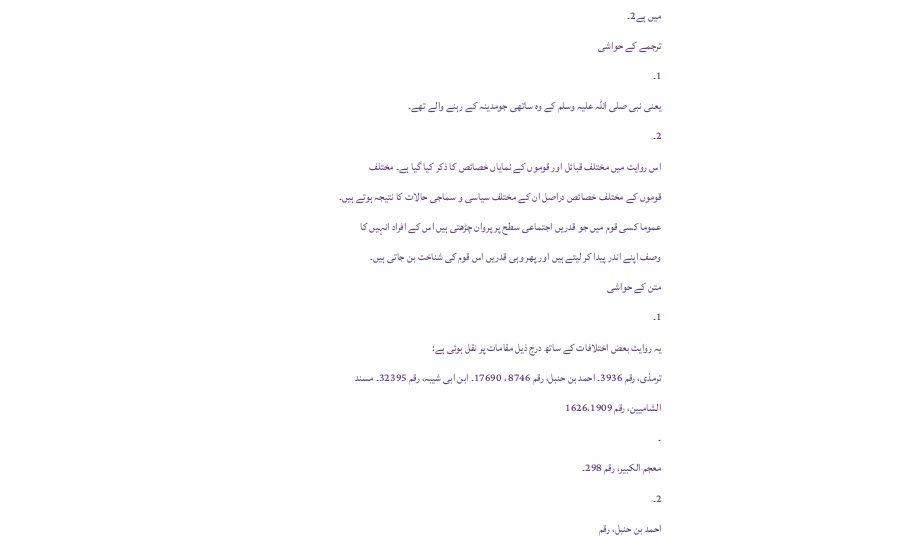میں ہے2۔
ترجمے کے حواشی
1۔
یعنی نبی صلی اللہ علیہ وسلم کے وہ ساتھی جومدینہ کے رہنے والے تھے۔
2۔
اس روایت میں مختلف قبائل اور قوموں کے نمایاں خصائص کا ذکر کیا گیا ہے۔ مختلف
قوموں کے مختلف خصائص دراصل ان کے مختلف سیاسی و سماجی حالات کا نتیجہ ہوتے ہیں۔
عموما کسی قوم میں جو قدریں اجتماعی سطح پر پروان چڑھتی ہیں اس کے افراد انہیں کا
وصف اپنے اندر پیدا کر لیتے ہیں اور پھر وہی قدریں اس قوم کی شناخت بن جاتی ہیں۔
متن کے حواشی
1۔
یہ روایت بعض اختلافات کے ساتھ درج ذیل مقامات پر نقل ہوئی ہے:
ترمذی، رقم 3936۔ احمد بن حنبل، رقم 8746 ، 17690۔ ابن ابی شیبہ، رقم 32395۔ مسند
الشامیین، رقم 1626،1909
۔
معجم الکبیر، رقم 298۔
2۔
احمد بن حنبل، رقم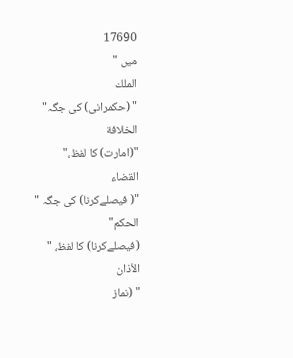17690
میں "
الملك
" (حکمرانی) کی جگہ"
الخلافة
"(امارت) کا لفظ،"
القضاء
"( فیصلےکرنا) کی جگہ "
الحكم"
(فیصلےکرنا) کا لفظ، "
الأذان
" (نماز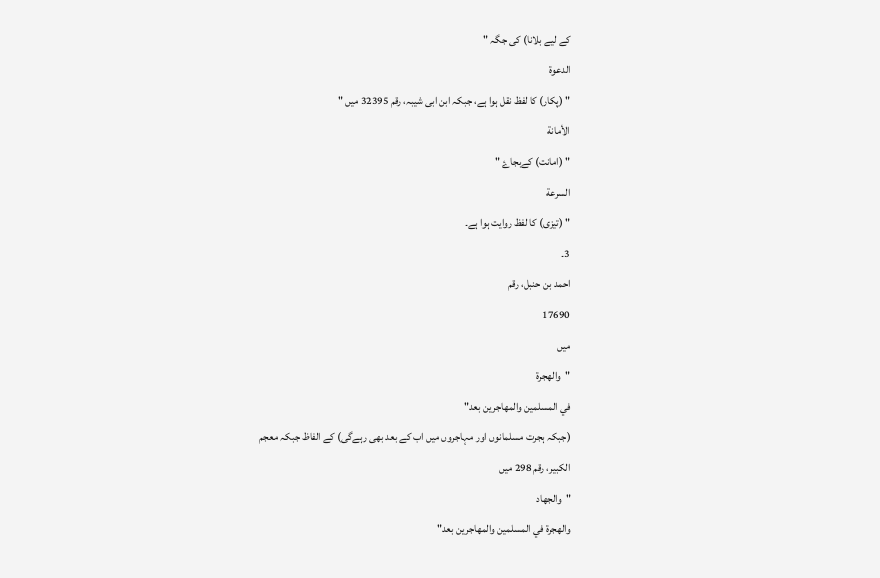کے لیے بلانا) کی جگہ "
الدعوة
" (پکار) کا لفظ نقل ہوا ہے، جبکہ ابن ابی شیبہ، رقم 32395 میں "
الأمانة
" (امانت) کےبجاۓ "
السرعة
" (تیزی) کا لفظ روایت ہوا ہے۔
3۔
احمد بن حنبل، رقم
17690
میں
"والهجرة
في المسلمين والمهاجرين بعد"
(جبکہ ہجرت مسلمانوں اور مہاجروں میں اب کے بعد بھی رہےگی) کے الفاظ جبکہ معجم
الکبیر، رقم 298 میں
"والجهاد
والهجرة في المسلمين والمهاجرين بعد"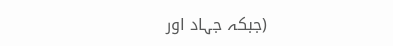(جبکہ جہاد اور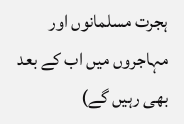ہجرت مسلمانوں اور مہاجروں میں اب کے بعد بھی رہیں گے)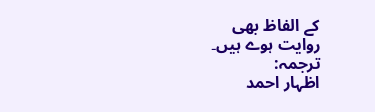کے الفاظ بھی
روایت ہوے ہیں۔
ترجمہ:
اظہار احمد